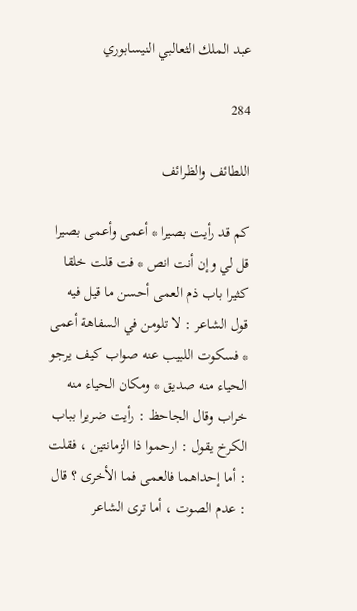عبد الملك الثعالبي النيسابوري

284

اللطائف والظرائف

كم قد رأيت بصيرا * أعمى وأعمى بصيرا قل لي وإن أنت انص * فت قلت خلقا كثيرا باب ذم العمى أحسن ما قيل فيه قول الشاعر : لا تلومن في السفاهة أعمى * فسكوت اللبيب عنه صواب كيف يرجو الحياء منه صديق * ومكان الحياء منه خراب وقال الجاحظ : رأيت ضريرا بباب الكرخ يقول : ارحموا ذا الزمانتين ، فقلت : أما إحداهما فالعمى فما الأخرى ؟ قال : عدم الصوت ، أما ترى الشاعر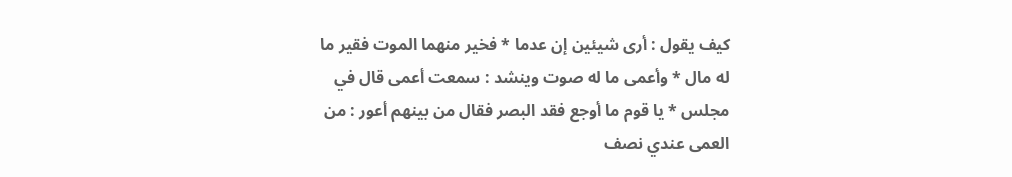كيف يقول : أرى شيئين إن عدما * فخير منهما الموت فقير ما له مال * وأعمى ما له صوت وينشد : سمعت أعمى قال في مجلس * يا قوم ما أوجع فقد البصر فقال من بينهم أعور : من العمى عندي نصف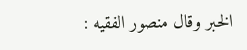الخبر وقال منصور الفقيه :